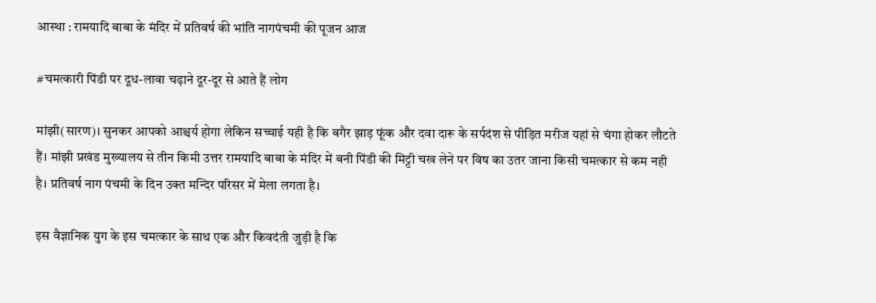आस्था : रामयादि बाबा के मंदिर में प्रतिवर्ष की भांति नागपंचमी की पूजन आज

#चमत्कारी पिंडी पर दूध-लावा चढ़ाने दूर-दूर से आते हैं लोग

मांझी(सारण)। सुनकर आपको आश्चर्य होगा लेकिन सच्चाई यही है कि बगैर झाड़ फूंक और दवा दारू के सर्पदंश से पीड़ित मरीज यहां से चंगा होकर लौटते हैं। मांझी प्रखंड मुख्यालय से तीन किमी उत्तर रामयादि बाबा के मंदिर में बनी पिंडी की मिट्टी चख लेने पर विष का उतर जाना किसी चमत्कार से कम नही है। प्रतिवर्ष नाग पंचमी के दिन उक्त मन्दिर परिसर में मेला लगता है।

इस वैज्ञानिक युग के इस चमत्कार के साथ एक और किवदंती जुड़ी है कि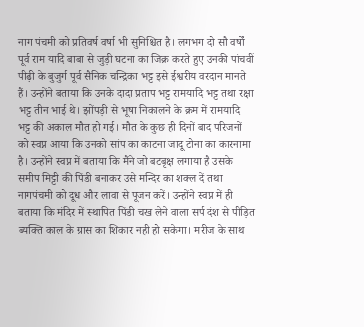नाग पंचमी को प्रतिवर्ष वर्षा भी सुनिश्चित है। लगभग दो सौ वर्षों पूर्व राम यादि बाबा से जुड़ी घटना का जिक्र करते हुए उनकी पांचवीं पीढ़ी के बुजुर्ग पूर्व सैनिक चन्द्रिका भट्ट इसे ईश्वरीय वरदान मानते हैं। उन्होंने बताया कि उनके दादा प्रताप भट्ट रामयादि भट्ट तथा रक्षा भट्ट तीन भाई थे। झोंपड़ी से भूषा निकालने के क्रम में रामयादि भट्ट की अकाल मौत हो गई। मौत के कुछ ही दिनों बाद परिजनों को स्वप्न आया कि उनको सांप का काटना जादू टोना का कारनामा है। उन्होंने स्वप्न में बताया कि मैंने जो बटबृक्ष लगाया है उसके समीप मिट्टी की पिंडी बनाकर उसे मन्दिर का शक्ल दें तथा नागपंचमी को दूध और लावा से पूजन करें। उन्होंने स्वप्न में ही बताया कि मंदिर में स्थापित पिंडी चख लेने वाला सर्प दंश से पीड़ित ब्यक्ति काल के ग्रास का शिकार नही हो सकेगा। मरीज के साथ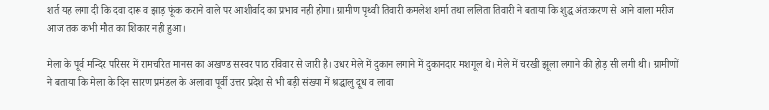शर्त यह लगा दी कि दवा दारू व झाड़ फूंक कराने वाले पर आशीर्वाद का प्रभाव नही होगा। ग्रामीण पृथ्वी तिवारी कमलेश शर्मा तथा ललिता तिवारी ने बताया कि शुद्ध अंतःकरण से आने वाला मरीज आज तक कभी मौत का शिकार नही हुआ।

मेला के पूर्व मन्दिर परिसर में रामचरित मानस का अखण्ड सस्वर पाठ रविवार से जारी है। उधर मेले में दुकान लगाने में दुकानदार मशगूल थे। मेले में चरखी झूला लगाने की होड़ सी लगी थी। ग्रामीणों ने बताया कि मेला के दिन सारण प्रमंडल के अलावा पूर्वी उत्तर प्रदेश से भी बड़ी संख्या में श्रद्धालु दूध व लावा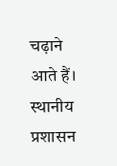चढ़ाने आते हैं। स्थानीय प्रशासन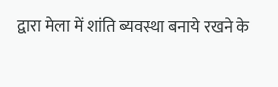द्वारा मेला में शांति ब्यवस्था बनाये रखने के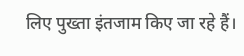लिए पुख्ता इंतजाम किए जा रहे हैं।